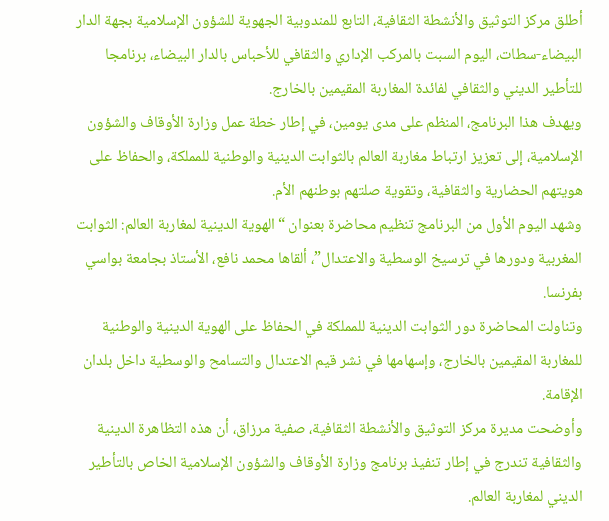أطلق مركز التوثيق والأنشطة الثقافية، التابع للمندوبية الجهوية للشؤون الإسلامية بجهة الدار البيضاء-سطات، اليوم السبت بالمركب الإداري والثقافي للأحباس بالدار البيضاء، برنامجا للتأطير الديني والثقافي لفائدة المغاربة المقيمين بالخارج.
ويهدف هذا البرنامج، المنظم على مدى يومين، في إطار خطة عمل وزارة الأوقاف والشؤون الإسلامية، إلى تعزيز ارتباط مغاربة العالم بالثوابت الدينية والوطنية للمملكة، والحفاظ على هويتهم الحضارية والثقافية، وتقوية صلتهم بوطنهم الأم.
وشهد اليوم الأول من البرنامج تنظيم محاضرة بعنوان “الهوية الدينية لمغاربة العالم: الثوابت المغربية ودورها في ترسيخ الوسطية والاعتدال”، ألقاها محمد نافع، الأستاذ بجامعة بواسي بفرنسا.
وتناولت المحاضرة دور الثوابت الدينية للمملكة في الحفاظ على الهوية الدينية والوطنية للمغاربة المقيمين بالخارج، وإسهامها في نشر قيم الاعتدال والتسامح والوسطية داخل بلدان الإقامة.
وأوضحت مديرة مركز التوثيق والأنشطة الثقافية، صفية مرزاق، أن هذه التظاهرة الدينية والثقافية تندرج في إطار تنفيذ برنامج وزارة الأوقاف والشؤون الإسلامية الخاص بالتأطير الديني لمغاربة العالم.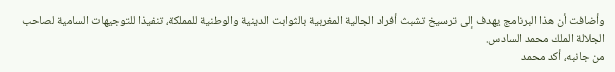وأضافت أن هذا البرنامج يهدف إلى ترسيخ تشبث أفراد الجالية المغربية بالثوابت الدينية والوطنية للمملكة، تنفيذا للتوجيهات السامية لصاحب الجلالة الملك محمد السادس.
من جانبه، أكد محمد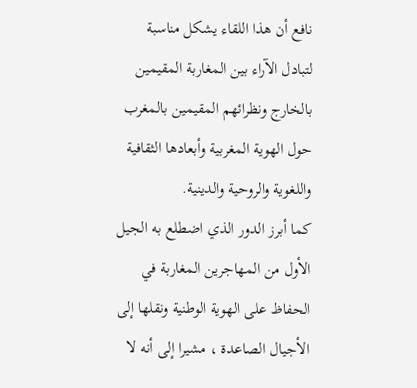نافع أن هذا اللقاء يشكل مناسبة لتبادل الآراء بين المغاربة المقيمين بالخارج ونظرائهم المقيمين بالمغرب حول الهوية المغربية وأبعادها الثقافية واللغوية والروحية والدينية.
كما أبرز الدور الذي اضطلع به الجيل الأول من المهاجرين المغاربة في الحفاظ على الهوية الوطنية ونقلها إلى الأجيال الصاعدة ، مشيرا إلى أنه لا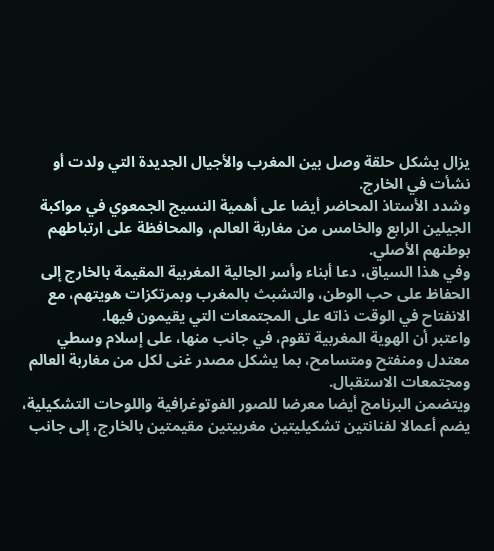يزال يشكل حلقة وصل بين المغرب والأجيال الجديدة التي ولدت أو نشأت في الخارج.
وشدد الأستاذ المحاضر أيضا على أهمية النسيج الجمعوي في مواكبة الجيلين الرابع والخامس من مغاربة العالم، والمحافظة على ارتباطهم بوطنهم الأصلي.
وفي هذا السياق، دعا أبناء وأسر الجالية المغربية المقيمة بالخارج إلى الحفاظ على حب الوطن، والتشبث بالمغرب وبمرتكزات هويتهم، مع الانفتاح في الوقت ذاته على المجتمعات التي يقيمون فيها.
واعتبر أن الهوية المغربية تقوم، في جانب منها، على إسلام وسطي معتدل ومنفتح ومتسامح، بما يشكل مصدر غنى لكل من مغاربة العالم ومجتمعات الاستقبال.
ويتضمن البرنامج أيضا معرضا للصور الفوتوغرافية واللوحات التشكيلية، يضم أعمالا لفنانتين تشكيليتين مغربيتين مقيمتين بالخارج، إلى جانب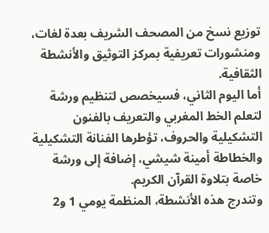توزيع نسخ من المصحف الشريف بعدة لغات، ومنشورات تعريفية بمركز التوثيق والأنشطة الثقافية.
أما اليوم الثاني، فسيخصص لتنظيم ورشة لتعلم الخط المغربي والتعريف بالفنون التشكيلية والحروف، تؤطرها الفنانة التشكيلية والخطاطة أمينة شيشي، إضافة إلى ورشة خاصة بتلاوة القرآن الكريم.
وتندرج هذه الأنشطة، المنظمة يومي 1 و2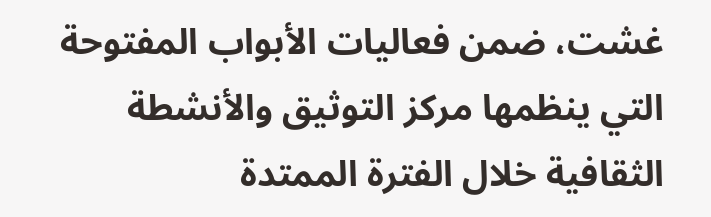غشت، ضمن فعاليات الأبواب المفتوحة التي ينظمها مركز التوثيق والأنشطة الثقافية خلال الفترة الممتدة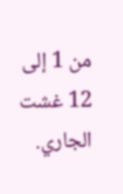من 1 إلى 12 غشت الجاري.